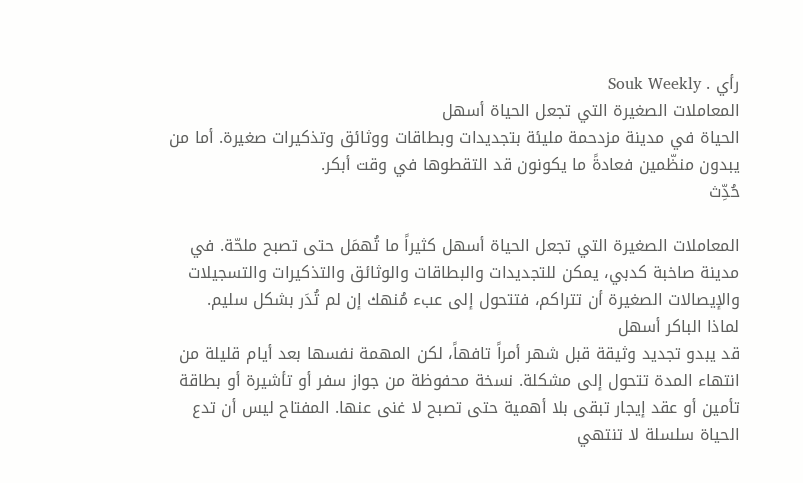رأي . Souk Weekly
المعاملات الصغيرة التي تجعل الحياة أسهل
الحياة في مدينة مزدحمة مليئة بتجديدات وبطاقات ووثائق وتذكيرات صغيرة. أما من يبدون منظّمين فعادةً ما يكونون قد التقطوها في وقت أبكر.
حُدِّث

المعاملات الصغيرة التي تجعل الحياة أسهل كثيراً ما تُهمَل حتى تصبح ملحّة. في مدينة صاخبة كدبي، يمكن للتجديدات والبطاقات والوثائق والتذكيرات والتسجيلات والإيصالات الصغيرة أن تتراكم، فتتحول إلى عبء مُنهك إن لم تُدَر بشكل سليم.
لماذا الباكر أسهل
قد يبدو تجديد وثيقة قبل شهر أمراً تافهاً، لكن المهمة نفسها بعد أيام قليلة من انتهاء المدة تتحول إلى مشكلة. نسخة محفوظة من جواز سفر أو تأشيرة أو بطاقة تأمين أو عقد إيجار تبقى بلا أهمية حتى تصبح لا غنى عنها. المفتاح ليس أن تدع الحياة سلسلة لا تنتهي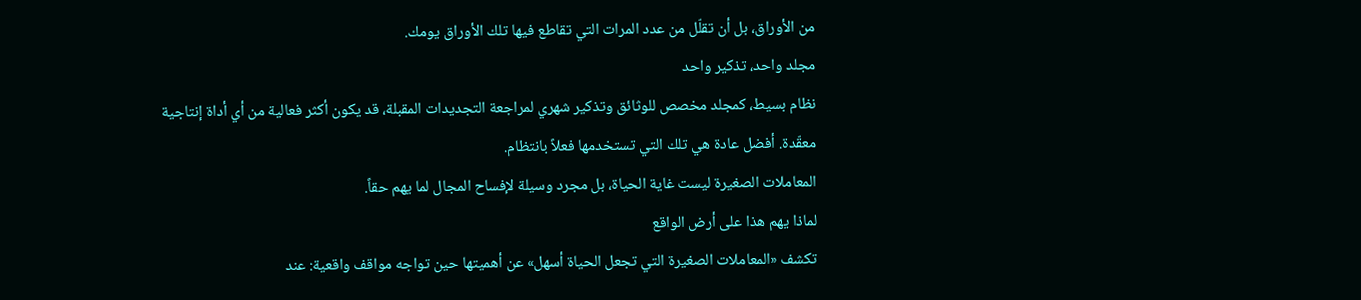من الأوراق، بل أن تقلّل من عدد المرات التي تقاطع فيها تلك الأوراق يومك.
مجلد واحد، تذكير واحد
نظام بسيط، كمجلد مخصص للوثائق وتذكير شهري لمراجعة التجديدات المقبلة، قد يكون أكثر فعالية من أي أداة إنتاجية معقّدة. أفضل عادة هي تلك التي تستخدمها فعلاً بانتظام.
المعاملات الصغيرة ليست غاية الحياة، بل مجرد وسيلة لإفساح المجال لما يهم حقاً.
لماذا يهم هذا على أرض الواقع
تكشف «المعاملات الصغيرة التي تجعل الحياة أسهل» عن أهميتها حين تواجه مواقف واقعية: عند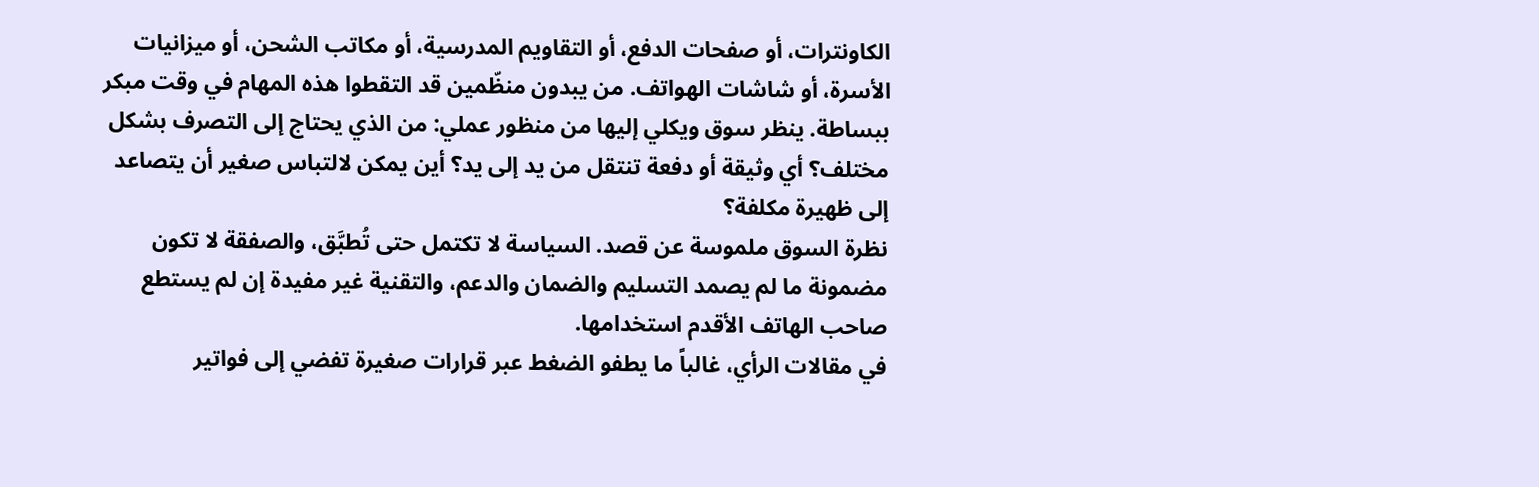الكاونترات، أو صفحات الدفع، أو التقاويم المدرسية، أو مكاتب الشحن، أو ميزانيات الأسرة، أو شاشات الهواتف. من يبدون منظّمين قد التقطوا هذه المهام في وقت مبكر ببساطة. ينظر سوق ويكلي إليها من منظور عملي: من الذي يحتاج إلى التصرف بشكل مختلف؟ أي وثيقة أو دفعة تنتقل من يد إلى يد؟ أين يمكن لالتباس صغير أن يتصاعد إلى ظهيرة مكلفة؟
نظرة السوق ملموسة عن قصد. السياسة لا تكتمل حتى تُطبَّق، والصفقة لا تكون مضمونة ما لم يصمد التسليم والضمان والدعم، والتقنية غير مفيدة إن لم يستطع صاحب الهاتف الأقدم استخدامها.
في مقالات الرأي، غالباً ما يطفو الضغط عبر قرارات صغيرة تفضي إلى فواتير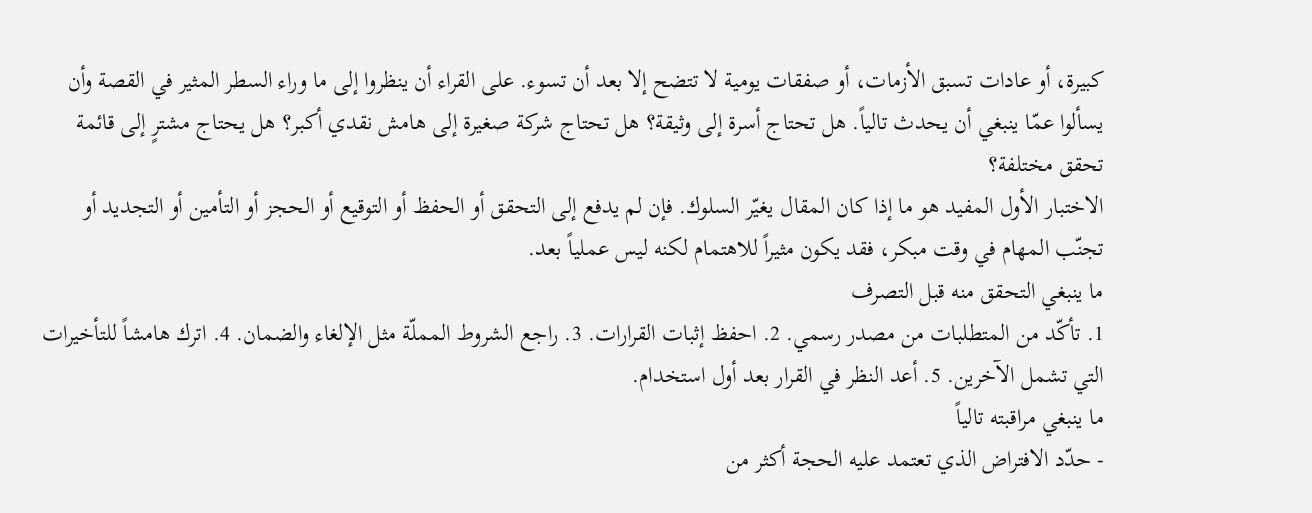كبيرة، أو عادات تسبق الأزمات، أو صفقات يومية لا تتضح إلا بعد أن تسوء. على القراء أن ينظروا إلى ما وراء السطر المثير في القصة وأن يسألوا عمّا ينبغي أن يحدث تالياً. هل تحتاج أسرة إلى وثيقة؟ هل تحتاج شركة صغيرة إلى هامش نقدي أكبر؟ هل يحتاج مشترٍ إلى قائمة تحقق مختلفة؟
الاختبار الأول المفيد هو ما إذا كان المقال يغيّر السلوك. فإن لم يدفع إلى التحقق أو الحفظ أو التوقيع أو الحجز أو التأمين أو التجديد أو تجنّب المهام في وقت مبكر، فقد يكون مثيراً للاهتمام لكنه ليس عملياً بعد.
ما ينبغي التحقق منه قبل التصرف
1. تأكّد من المتطلبات من مصدر رسمي. 2. احفظ إثبات القرارات. 3. راجع الشروط المملّة مثل الإلغاء والضمان. 4. اترك هامشاً للتأخيرات التي تشمل الآخرين. 5. أعد النظر في القرار بعد أول استخدام.
ما ينبغي مراقبته تالياً
- حدّد الافتراض الذي تعتمد عليه الحجة أكثر من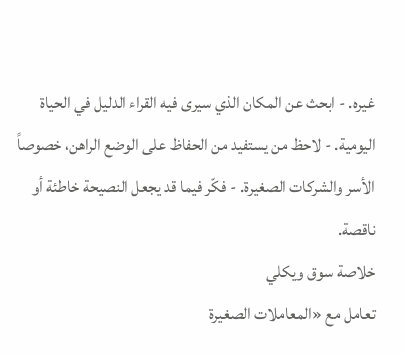غيره. - ابحث عن المكان الذي سيرى فيه القراء الدليل في الحياة اليومية. - لاحظ من يستفيد من الحفاظ على الوضع الراهن، خصوصاً الأسر والشركات الصغيرة. - فكّر فيما قد يجعل النصيحة خاطئة أو ناقصة.
خلاصة سوق ويكلي
تعامل مع «المعاملات الصغيرة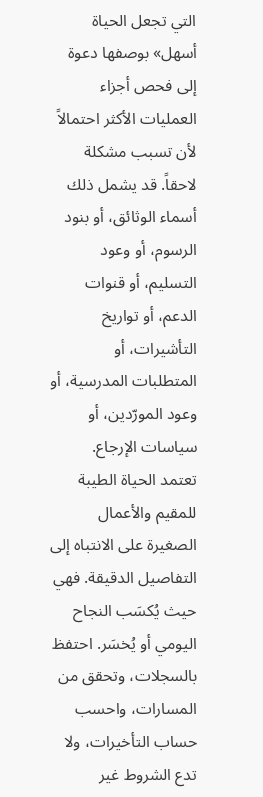التي تجعل الحياة أسهل» بوصفها دعوة إلى فحص أجزاء العمليات الأكثر احتمالاً لأن تسبب مشكلة لاحقاً. قد يشمل ذلك أسماء الوثائق، أو بنود الرسوم، أو وعود التسليم، أو قنوات الدعم، أو تواريخ التأشيرات، أو المتطلبات المدرسية، أو وعود المورّدين، أو سياسات الإرجاع.
تعتمد الحياة الطيبة للمقيم والأعمال الصغيرة على الانتباه إلى التفاصيل الدقيقة. فهي حيث يُكسَب النجاح اليومي أو يُخسَر. احتفظ بالسجلات، وتحقق من المسارات، واحسب حساب التأخيرات، ولا تدع الشروط غير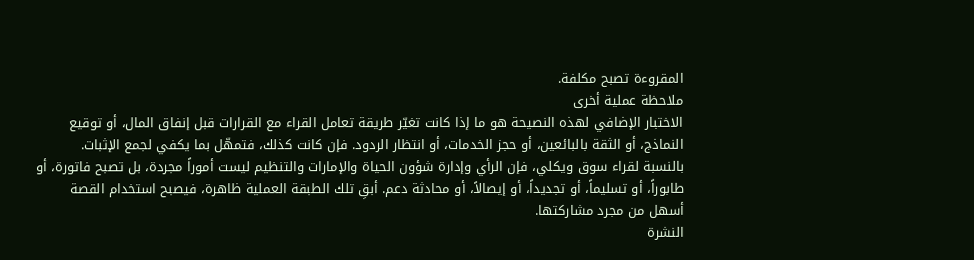المقروءة تصبح مكلفة.
ملاحظة عملية أخرى
الاختبار الإضافي لهذه النصيحة هو ما إذا كانت تغيّر طريقة تعامل القراء مع القرارات قبل إنفاق المال، أو توقيع النماذج، أو الثقة بالبائعين، أو حجز الخدمات، أو انتظار الردود. فإن كانت كذلك، فتمهّل بما يكفي لجمع الإثبات.
بالنسبة لقراء سوق ويكلي، فإن الرأي وإدارة شؤون الحياة والإمارات والتنظيم ليست أموراً مجردة، بل تصبح فاتورة، أو طابوراً، أو تسليماً، أو تجديداً، أو إيصالاً، أو محادثة دعم. أبقِ تلك الطبقة العملية ظاهرة، فيصبح استخدام القصة أسهل من مجرد مشاركتها.
النشرة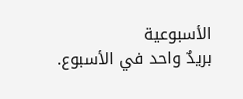الأسبوعية
بريدٌ واحد في الأسبوع.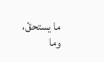ما يستحقّ، وما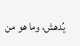يُدهش، وما هو من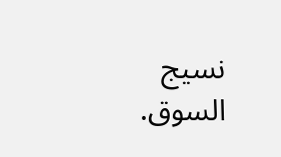نسيج السوق.